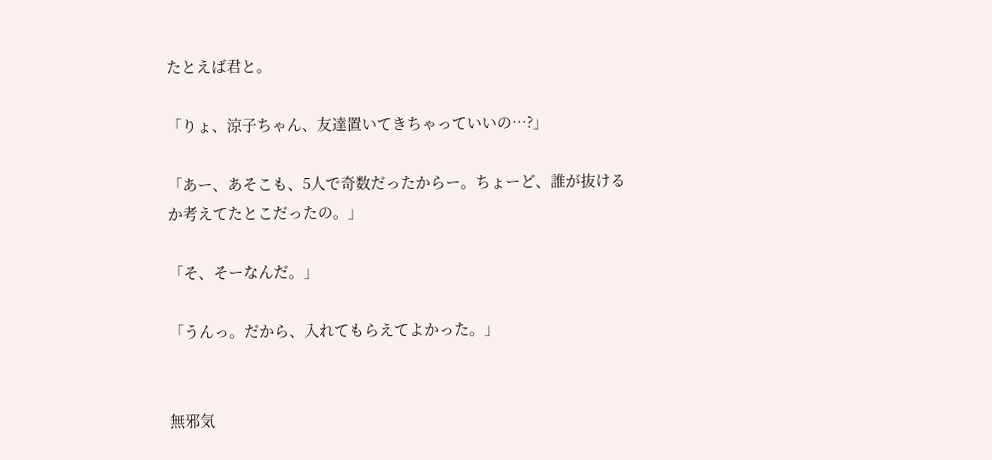たとえば君と。

「りょ、涼子ちゃん、友達置いてきちゃっていいの…?」

「あー、あそこも、5人で奇数だったからー。ちょーど、誰が抜けるか考えてたとこだったの。」

「そ、そーなんだ。」

「うんっ。だから、入れてもらえてよかった。」


無邪気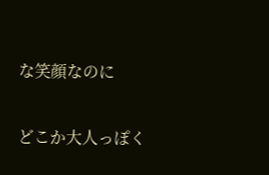な笑顔なのに

どこか大人っぽく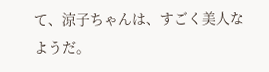て、涼子ちゃんは、すごく美人なようだ。